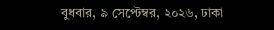বুধবার, ৯ সেপ্টেম্বর, ২০২৬, ঢাকা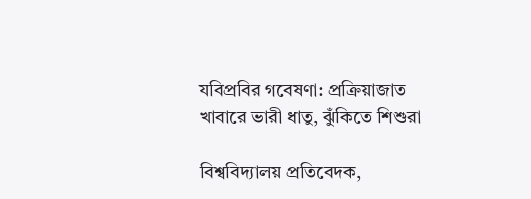যবিপ্রবির গবেষণা: প্রক্রিয়াজাত খাবারে ভারী ধাতু, ঝুঁকিতে শিশুরা

বিশ্ববিদ্যালয় প্রতিবেদক,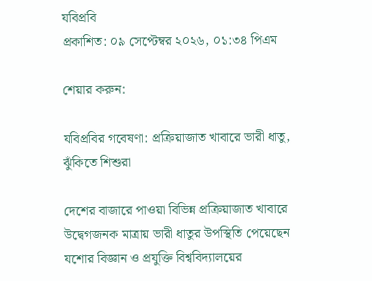যবিপ্রবি
প্রকাশিত: ০৯ সেপ্টেম্বর ২০২৬, ০১:৩৪ পিএম

শেয়ার করুন:

যবিপ্রবির গবেষণা: প্রক্রিয়াজাত খাবারে ভারী ধাতু, ঝুঁকিতে শিশুরা

দেশের বাজারে পাওয়া বিভিন্ন প্রক্রিয়াজাত খাবারে উদ্বেগজনক মাত্রায় ভারী ধাতুর উপস্থিতি পেয়েছেন যশোর বিজ্ঞান ও প্রযুক্তি বিশ্ববিদ্যালয়ের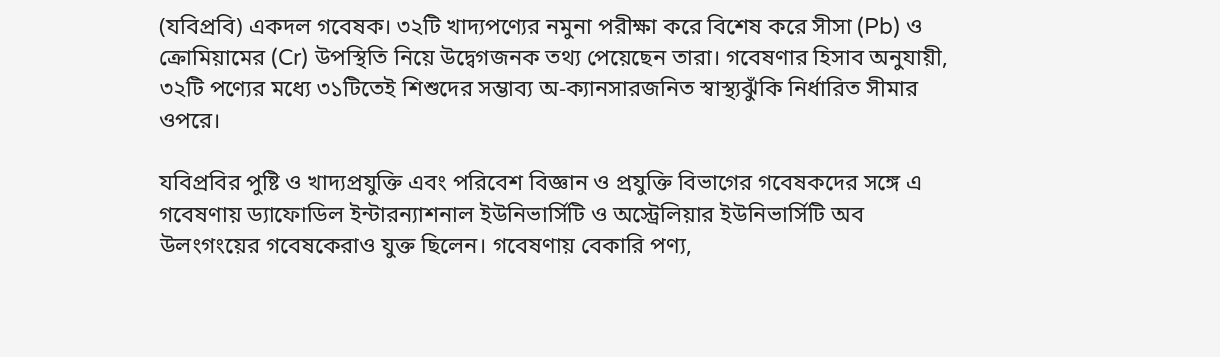(যবিপ্রবি) একদল গবেষক। ৩২টি খাদ্যপণ্যের নমুনা পরীক্ষা করে বিশেষ করে সীসা (Pb) ও ক্রোমিয়ামের (Cr) উপস্থিতি নিয়ে উদ্বেগজনক তথ্য পেয়েছেন তারা। গবেষণার হিসাব অনুযায়ী, ৩২টি পণ্যের মধ্যে ৩১টিতেই শিশুদের সম্ভাব্য অ-ক্যানসারজনিত স্বাস্থ্যঝুঁকি নির্ধারিত সীমার ওপরে।

যবিপ্রবির পুষ্টি ও খাদ্যপ্রযুক্তি এবং পরিবেশ বিজ্ঞান ও প্রযুক্তি বিভাগের গবেষকদের সঙ্গে এ গবেষণায় ড্যাফোডিল ইন্টারন্যাশনাল ইউনিভার্সিটি ও অস্ট্রেলিয়ার ইউনিভার্সিটি অব উলংগংয়ের গবেষকেরাও যুক্ত ছিলেন। গবেষণায় বেকারি পণ্য,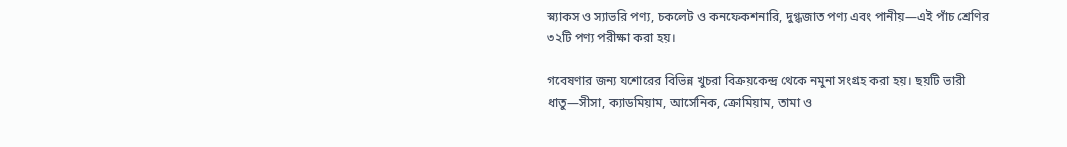স্ন্যাকস ও স্যাভরি পণ্য, চকলেট ও কনফেকশনারি, দুগ্ধজাত পণ্য এবং পানীয়—এই পাঁচ শ্রেণির ৩২টি পণ্য পরীক্ষা করা হয়।

গবেষণার জন্য যশোরের বিভিন্ন খুচরা বিক্রয়কেন্দ্র থেকে নমুনা সংগ্রহ করা হয়। ছয়টি ভারী ধাতু—সীসা, ক্যাডমিয়াম, আর্সেনিক, ক্রোমিয়াম, তামা ও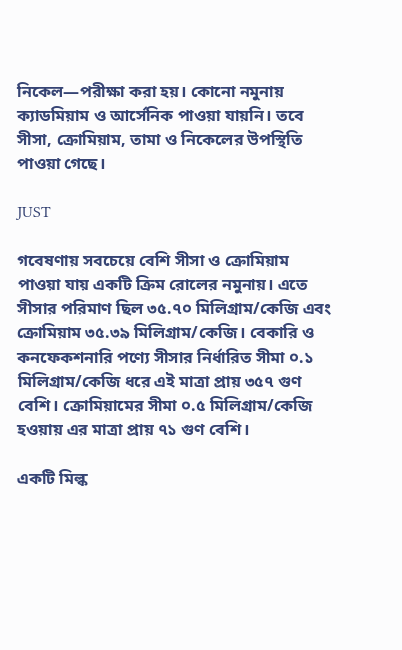নিকেল—পরীক্ষা করা হয়। কোনো নমুনায় ক্যাডমিয়াম ও আর্সেনিক পাওয়া যায়নি। তবে সীসা, ক্রোমিয়াম, তামা ও নিকেলের উপস্থিতি পাওয়া গেছে।

JUST

গবেষণায় সবচেয়ে বেশি সীসা ও ক্রোমিয়াম পাওয়া যায় একটি ক্রিম রোলের নমুনায়। এতে সীসার পরিমাণ ছিল ৩৫.৭০ মিলিগ্রাম/কেজি এবং ক্রোমিয়াম ৩৫.৩৯ মিলিগ্রাম/কেজি। বেকারি ও কনফেকশনারি পণ্যে সীসার নির্ধারিত সীমা ০.১ মিলিগ্রাম/কেজি ধরে এই মাত্রা প্রায় ৩৫৭ গুণ বেশি। ক্রোমিয়ামের সীমা ০.৫ মিলিগ্রাম/কেজি হওয়ায় এর মাত্রা প্রায় ৭১ গুণ বেশি।

একটি মিল্ক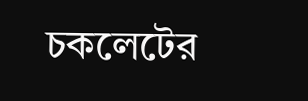চকলেটের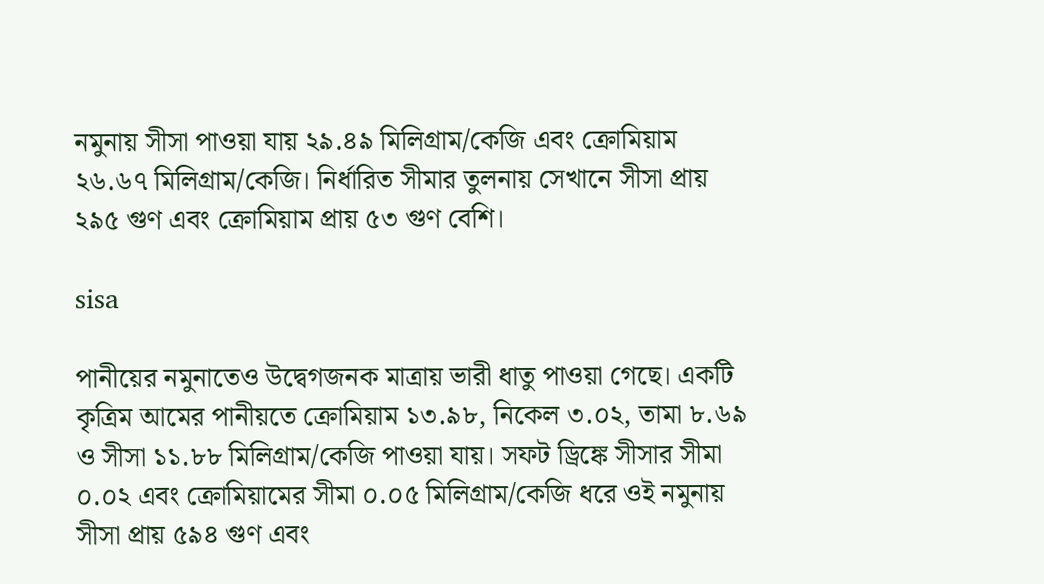নমুনায় সীসা পাওয়া যায় ২৯.৪৯ মিলিগ্রাম/কেজি এবং ক্রোমিয়াম ২৬.৬৭ মিলিগ্রাম/কেজি। নির্ধারিত সীমার তুলনায় সেখানে সীসা প্রায় ২৯৫ গুণ এবং ক্রোমিয়াম প্রায় ৫৩ গুণ বেশি।

sisa

পানীয়ের নমুনাতেও উদ্বেগজনক মাত্রায় ভারী ধাতু পাওয়া গেছে। একটি কৃত্রিম আমের পানীয়তে ক্রোমিয়াম ১৩.৯৮, নিকেল ৩.০২, তামা ৮.৬৯ ও সীসা ১১.৮৮ মিলিগ্রাম/কেজি পাওয়া যায়। সফট ড্রিঙ্কে সীসার সীমা ০.০২ এবং ক্রোমিয়ামের সীমা ০.০৫ মিলিগ্রাম/কেজি ধরে ওই নমুনায় সীসা প্রায় ৫৯৪ গুণ এবং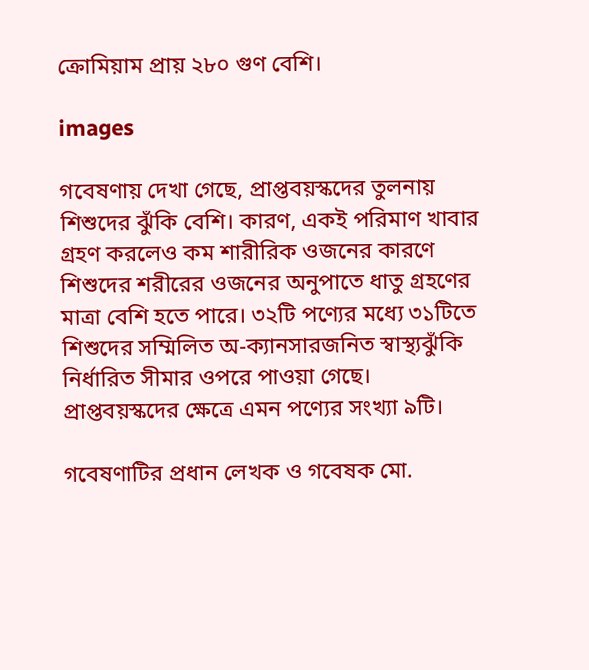ক্রোমিয়াম প্রায় ২৮০ গুণ বেশি।

images

গবেষণায় দেখা গেছে, প্রাপ্তবয়স্কদের তুলনায় শিশুদের ঝুঁকি বেশি। কারণ, একই পরিমাণ খাবার গ্রহণ করলেও কম শারীরিক ওজনের কারণে শিশুদের শরীরের ওজনের অনুপাতে ধাতু গ্রহণের মাত্রা বেশি হতে পারে। ৩২টি পণ্যের মধ্যে ৩১টিতে শিশুদের সম্মিলিত অ-ক্যানসারজনিত স্বাস্থ্যঝুঁকি নির্ধারিত সীমার ওপরে পাওয়া গেছে। প্রাপ্তবয়স্কদের ক্ষেত্রে এমন পণ্যের সংখ্যা ৯টি।

গবেষণাটির প্রধান লেখক ও গবেষক মো.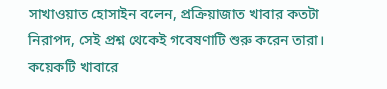সাখাওয়াত হোসাইন বলেন, প্রক্রিয়াজাত খাবার কতটা নিরাপদ, সেই প্রশ্ন থেকেই গবেষণাটি শুরু করেন তারা। কয়েকটি খাবারে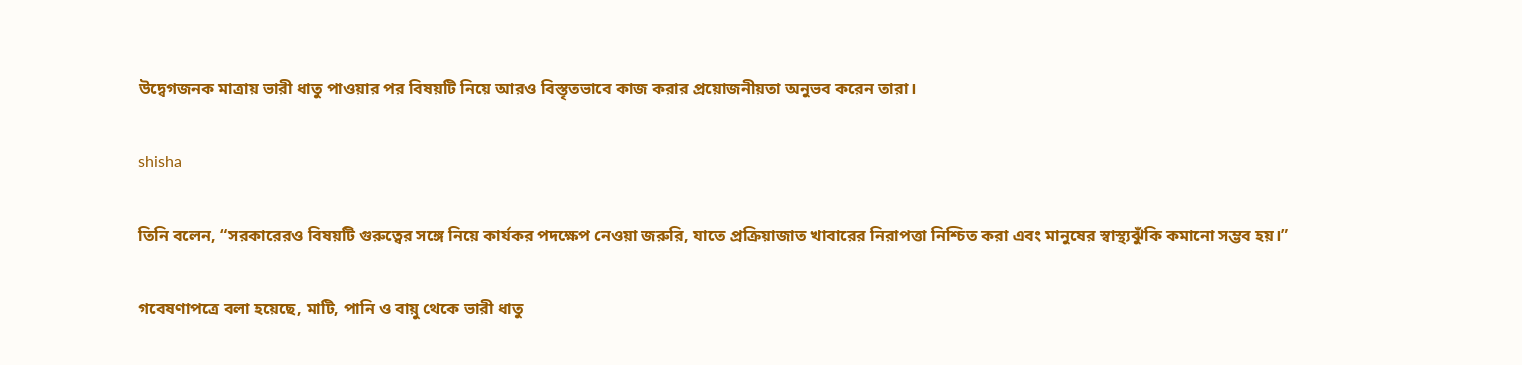উদ্বেগজনক মাত্রায় ভারী ধাতু পাওয়ার পর বিষয়টি নিয়ে আরও বিস্তৃতভাবে কাজ করার প্রয়োজনীয়তা অনুভব করেন তারা।

shisha

তিনি বলেন, “সরকারেরও বিষয়টি গুরুত্বের সঙ্গে নিয়ে কার্যকর পদক্ষেপ নেওয়া জরুরি, যাতে প্রক্রিয়াজাত খাবারের নিরাপত্তা নিশ্চিত করা এবং মানুষের স্বাস্থ্যঝুঁকি কমানো সম্ভব হয়।”

গবেষণাপত্রে বলা হয়েছে, মাটি, পানি ও বায়ু থেকে ভারী ধাতু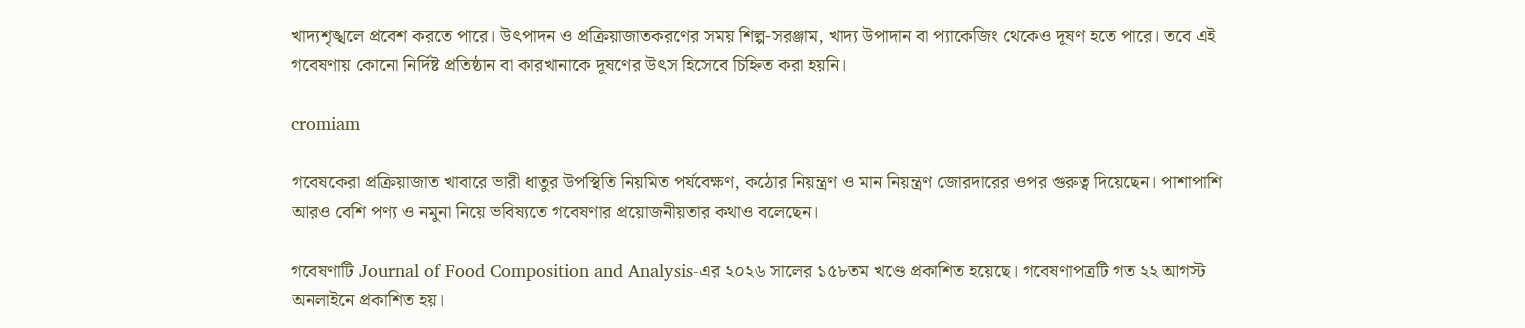খাদ্যশৃঙ্খলে প্রবেশ করতে পারে। উৎপাদন ও প্রক্রিয়াজাতকরণের সময় শিল্প-সরঞ্জাম, খাদ্য উপাদান বা প্যাকেজিং থেকেও দূষণ হতে পারে। তবে এই গবেষণায় কোনো নির্দিষ্ট প্রতিষ্ঠান বা কারখানাকে দূষণের উৎস হিসেবে চিহ্নিত করা হয়নি।

cromiam

গবেষকেরা প্রক্রিয়াজাত খাবারে ভারী ধাতুর উপস্থিতি নিয়মিত পর্যবেক্ষণ, কঠোর নিয়ন্ত্রণ ও মান নিয়ন্ত্রণ জোরদারের ওপর গুরুত্ব দিয়েছেন। পাশাপাশি আরও বেশি পণ্য ও নমুনা নিয়ে ভবিষ্যতে গবেষণার প্রয়োজনীয়তার কথাও বলেছেন।

গবেষণাটি Journal of Food Composition and Analysis-এর ২০২৬ সালের ১৫৮তম খণ্ডে প্রকাশিত হয়েছে। গবেষণাপত্রটি গত ২২ আগস্ট অনলাইনে প্রকাশিত হয়।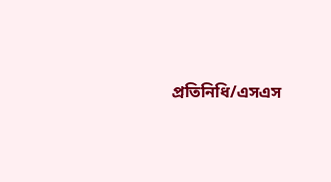প্রতিনিধি/এসএস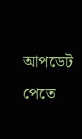আপডেট পেতে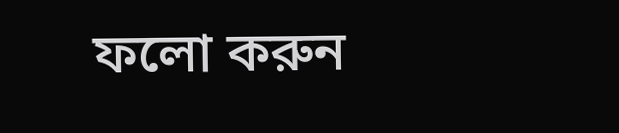ফলো করুন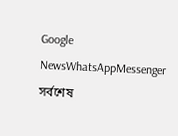Google NewsWhatsAppMessenger
সর্বশেষ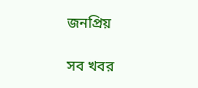জনপ্রিয়

সব খবর